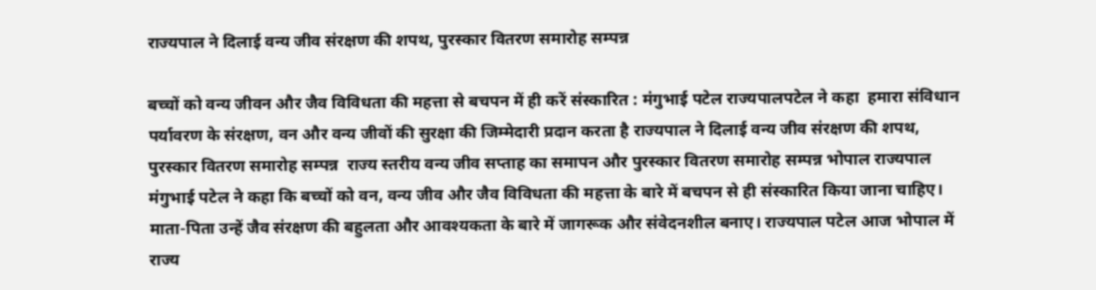राज्यपाल ने दिलाई वन्य जीव संरक्षण की शपथ, पुरस्कार वितरण समारोह सम्पन्न

बच्चों को वन्य जीवन और जैव विविधता की महत्ता से बचपन में ही करें संस्कारित : मंगुभाई पटेल राज्यपालपटेल ने कहा  हमारा संविधान पर्यावरण के संरक्षण, वन और वन्य जीवों की सुरक्षा की जिम्मेदारी प्रदान करता है राज्यपाल ने दिलाई वन्य जीव संरक्षण की शपथ, पुरस्कार वितरण समारोह सम्पन्न  राज्य स्तरीय वन्य जीव सप्ताह का समापन और पुरस्कार वितरण समारोह सम्पन्न भोपाल राज्यपाल मंगुभाई पटेल ने कहा कि बच्चों को वन, वन्य जीव और जैव विविधता की महत्ता के बारे में बचपन से ही संस्कारित किया जाना चाहिए। माता-पिता उन्हें जैव संरक्षण की बहुलता और आवश्यकता के बारे में जागरूक और संवेदनशील बनाए। राज्यपाल पटेल आज भोपाल में राज्य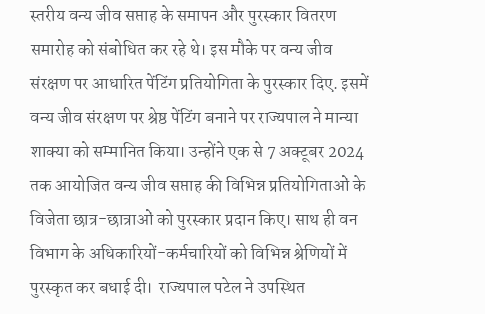स्तरीय वन्य जीव सप्ताह के समापन और पुरस्कार वितरण समारोह को संबोधित कर रहे थे। इस मौके पर वन्य जीव संरक्षण पर आधारित पेंटिंग प्रतियोगिता के पुरस्कार दिए. इसमें वन्य जीव संरक्षण पर श्रेष्ठ पेंटिंग बनाने पर राज्यपाल ने मान्या शाक्या को सम्मानित किया। उन्होंने एक से 7 अक्टूबर 2024 तक आयोजित वन्य जीव सप्ताह की विभिन्न प्रतियोगिताओं के विजेता छात्र-छात्राओं को पुरस्कार प्रदान किए। साथ ही वन विभाग के अधिकारियों-कर्मचारियों को विभिन्न श्रेणियों में पुरस्कृत कर बधाई दी।  राज्यपाल पटेल ने उपस्थित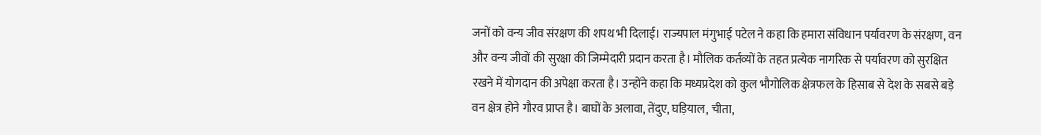जनों को वन्य जीव संरक्षण की शपथ भी दिलाई। राज्यपाल मंगुभाई पटेल ने कहा कि हमारा संविधान पर्यावरण के संरक्षण, वन और वन्य जीवों की सुरक्षा की जिम्मेदारी प्रदान करता है। मौलिक कर्तव्यों के तहत प्रत्येक नागरिक से पर्यावरण को सुरक्षित रखने में योगदान की अपेक्षा करता है। उन्होंने कहा कि मध्यप्रदेश को कुल भौगोलिक क्षेत्रफल के हिसाब से देश के सबसे बड़े वन क्षेत्र होने गौरव प्राप्त है। बाघों के अलावा, तेंदुए, घड़ियाल, चीता,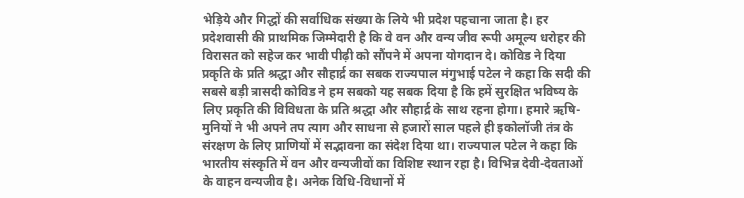भेड़िये और गिद्धों की सर्वाधिक संख्या के लिये भी प्रदेश पहचाना जाता है। हर प्रदेशवासी की प्राथमिक जिम्मेदारी है कि वे वन और वन्य जीव रूपी अमूल्य धरोहर की विरासत को सहेज कर भावी पीढ़ी को सौंपने में अपना योगदान दे। कोविड ने दिया प्रकृति के प्रति श्रद्धा और सौहार्द्र का सबक राज्यपाल मंगुभाई पटेल ने कहा कि सदी की सबसे बड़ी त्रासदी कोविड ने हम सबको यह सबक दिया है कि हमें सुरक्षित भविष्य के लिए प्रकृति की विविधता के प्रति श्रद्धा और सौहार्द्र के साथ रहना होगा। हमारे ऋषि-मुनियों ने भी अपने तप त्याग और साधना से हजारों साल पहले ही इकोलॉजी तंत्र के संरक्षण के लिए प्राणियों में सद्भावना का संदेश दिया था। राज्यपाल पटेल ने कहा कि भारतीय संस्कृति में वन और वन्यजीवों का विशिष्ट स्थान रहा है। विभिन्न देवी-देवताओं के वाहन वन्यजीव है। अनेक विधि-विधानों में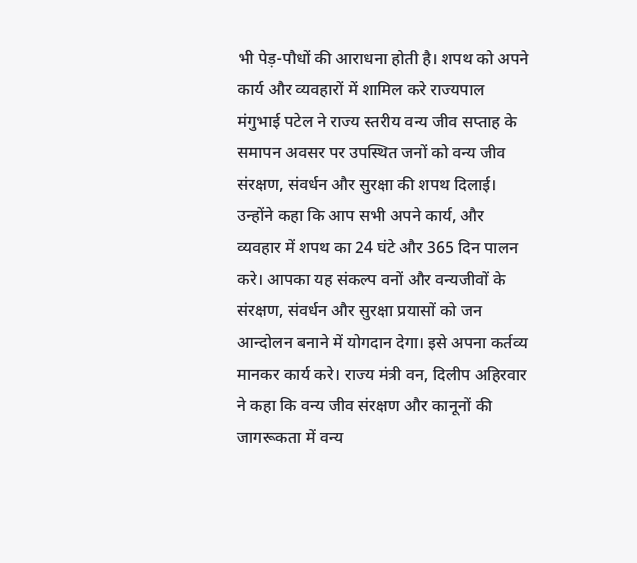भी पेड़-पौधों की आराधना होती है। शपथ को अपने कार्य और व्यवहारों में शामिल करे राज्यपाल मंगुभाई पटेल ने राज्य स्तरीय वन्य जीव सप्ताह के समापन अवसर पर उपस्थित जनों को वन्य जीव संरक्षण, संवर्धन और सुरक्षा की शपथ दिलाई। उन्होंने कहा कि आप सभी अपने कार्य, और व्यवहार में शपथ का 24 घंटे और 365 दिन पालन करे। आपका यह संकल्प वनों और वन्यजीवों के संरक्षण, संवर्धन और सुरक्षा प्रयासों को जन आन्दोलन बनाने में योगदान देगा। इसे अपना कर्तव्य मानकर कार्य करे। राज्य मंत्री वन, दिलीप अहिरवार ने कहा कि वन्य जीव संरक्षण और कानूनों की जागरूकता में वन्य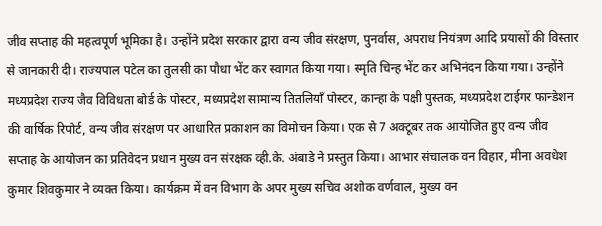जीव सप्ताह की महत्वपूर्ण भूमिका है। उन्होंने प्रदेश सरकार द्वारा वन्य जीव संरक्षण, पुनर्वास, अपराध नियंत्रण आदि प्रयासों की विस्तार से जानकारी दी। राज्यपाल पटेल का तुलसी का पौधा भेंट कर स्वागत किया गया। स्मृति चिन्ह भेंट कर अभिनंदन किया गया। उन्होंने मध्यप्रदेश राज्य जैव विविधता बोर्ड के पोस्टर, मध्यप्रदेश सामान्य तितलियाँ पोस्टर, कान्हा के पक्षी पुस्तक, मध्यप्रदेश टाईगर फान्डेशन की वार्षिक रिपोर्ट, वन्य जीव संरक्षण पर आधारित प्रकाशन का विमोचन किया। एक से 7 अक्टूबर तक आयोजित हुए वन्य जीव सप्ताह के आयोजन का प्रतिवेदन प्रधान मुख्य वन संरक्षक व्ही.के. अंबाडे ने प्रस्तुत किया। आभार संचालक वन विहार, मीना अवधेश कुमार शिवकुमार ने व्यक्त किया। कार्यक्रम में वन विभाग के अपर मुख्य सचिव अशोक वर्णवाल, मुख्य वन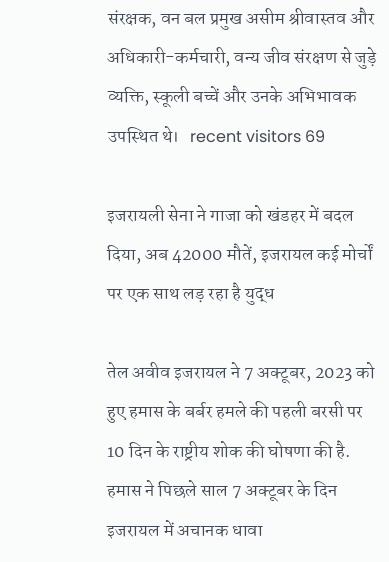संरक्षक, वन बल प्रमुख असीम श्रीवास्तव और अधिकारी-कर्मचारी, वन्य जीव संरक्षण से जुड़े व्यक्ति, स्कूली बच्चें और उनके अभिभावक उपस्थित थे।   recent visitors 69

इजरायली सेना ने गाजा को खंडहर में बदल दिया, अब 42000 मौतें, इजरायल कई मोर्चों पर एक साथ लड़ रहा है युद्ध

तेल अवीव इजरायल ने 7 अक्टूबर, 2023 को हुए हमास के बर्बर हमले की पहली बरसी पर 10 दिन के राष्ट्रीय शोक की घोषणा की है. हमास ने पिछले साल 7 अक्टूबर के दिन इजरायल में अचानक धावा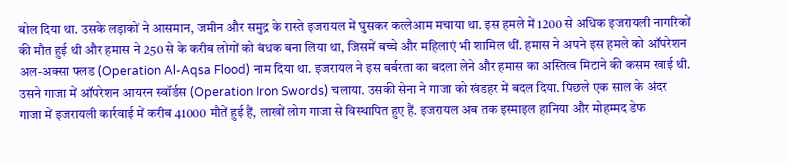बोल दिया था. उसके लड़ाकों ने आसमान, जमीन और समुद्र के रास्ते इजरायल में घुसकर कत्लेआम मचाया था. इस हमले में 1200 से अधिक इजरायली नागरिकों की मौत हुई थी और हमास ने 250 से के करीब लोगों को बंधक बना लिया था, जिसमें बच्चे और महिलाएं भी शामिल थीं. हमास ने अपने इस हमले को ऑपरेशन अल-अक्सा फ्लड (Operation Al-Aqsa Flood) नाम दिया था. इजरायल ने इस बर्बरता का बदला लेने और हमास का अस्तित्व मिटाने की कसम खाई थी. उसने गाजा में ऑपरेशन आयरन स्वॉर्डस (Operation Iron Swords) चलाया. उसकी सेना ने गाजा को खंडहर में बदल दिया. पिछले एक साल के अंदर गाजा में इजरायली कार्रवाई में करीब 41000 मौतें हुई हैं, लाखों लोग गाजा से विस्थापित हुए हैं. इजरायल अब तक इस्माइल हानिया और मोहम्मद डेफ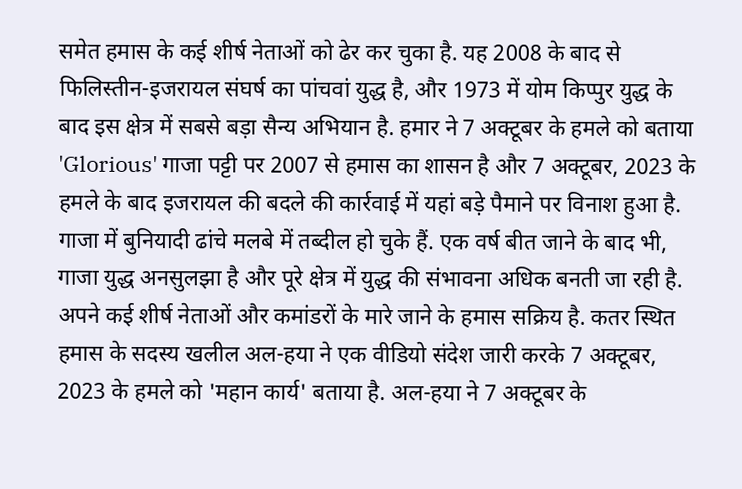समेत हमास के कई शीर्ष नेताओं को ढेर कर चुका है. यह 2008 के बाद से फिलिस्तीन-इजरायल संघर्ष का पांचवां युद्ध है, और 1973 में योम किप्पुर युद्ध के बाद इस क्षेत्र में सबसे बड़ा सैन्य अभियान है. हमार ने 7 अक्टूबर के हमले को बताया 'Glorious' गाजा पट्टी पर 2007 से हमास का शासन है और 7 अक्टूबर, 2023 के हमले के बाद इजरायल की बदले की कार्रवाई में यहां बड़े पैमाने पर विनाश हुआ है. गाजा में बुनियादी ढांचे मलबे में तब्दील हो चुके हैं. एक वर्ष बीत जाने के बाद भी, गाजा युद्ध अनसुलझा है और पूरे क्षेत्र में युद्ध की संभावना अधिक बनती जा रही है. अपने कई शीर्ष नेताओं और कमांडरों के मारे जाने के हमास सक्रिय है. कतर स्थित हमास के सदस्य खलील अल-हया ने एक वीडियो संदेश जारी करके 7 अक्टूबर, 2023 के हमले को 'महान कार्य' बताया है. अल-हया ने 7 अक्टूबर के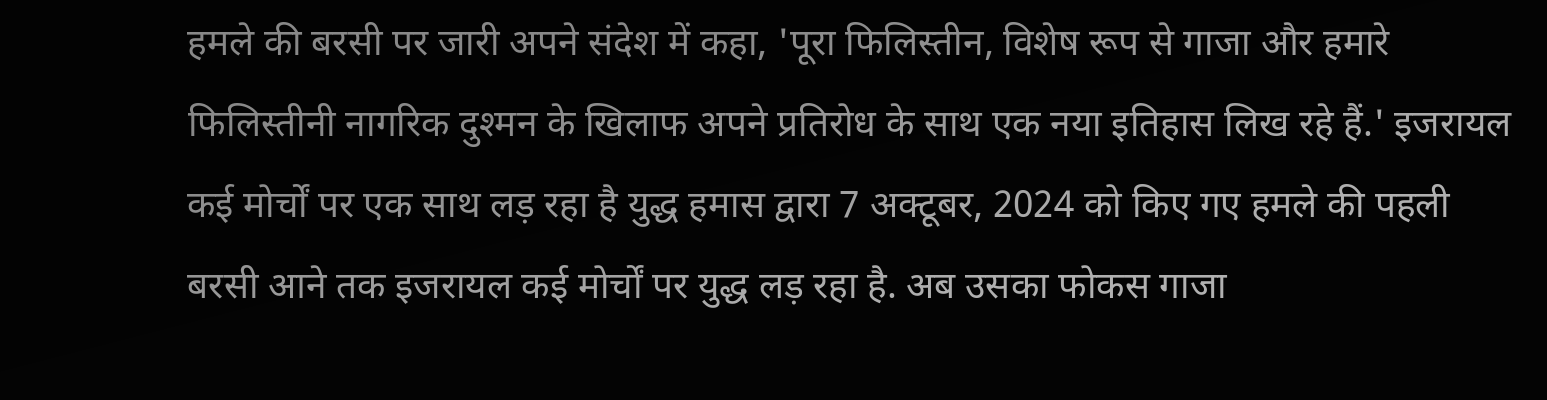हमले की बरसी पर जारी अपने संदेश में कहा, 'पूरा फिलिस्तीन, विशेष रूप से गाजा और हमारे फिलिस्तीनी नागरिक दुश्मन के खिलाफ अपने प्रतिरोध के साथ एक नया इतिहास लिख रहे हैं.' इजरायल कई मोर्चों पर एक साथ लड़ रहा है युद्ध हमास द्वारा 7 अक्टूबर, 2024 को किए गए हमले की पहली बरसी आने तक इजरायल कई मोर्चों पर युद्ध लड़ रहा है. अब उसका फोकस गाजा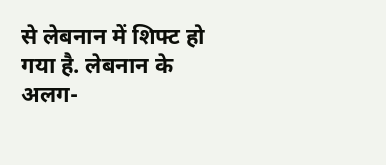से लेबनान में शिफ्ट हो गया है. लेबनान के अलग-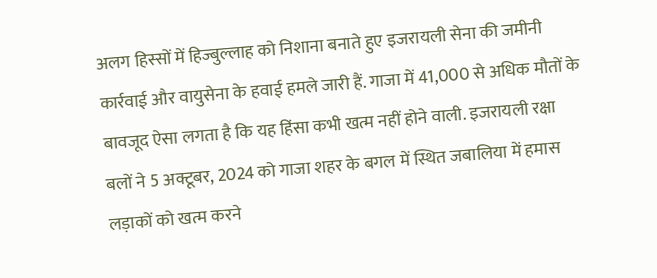अलग हिस्सों में हिज्बुल्लाह को निशाना बनाते हुए इजरायली सेना की जमीनी कार्रवाई और वायुसेना के हवाई हमले जारी हैं. गाजा में 41,000 से अधिक मौतों के बावजूद ऐसा लगता है कि यह हिंसा कभी खत्म नहीं होने वाली. इजरायली रक्षा बलों ने 5 अक्टूबर, 2024 को गाजा शहर के बगल में स्थित जबालिया में हमास लड़ाकों को खत्म करने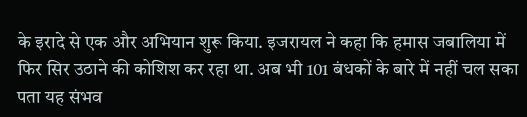के इरादे से एक और अभियान शुरू किया. इजरायल ने कहा कि हमास जबालिया में फिर सिर उठाने की कोशिश कर रहा था. अब भी 101 बंधकों के बारे में नहीं चल सका पता यह संभव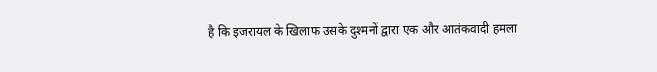है कि इजरायल के खिलाफ उसके दुश्मनों द्वारा एक और आतंकवादी हमला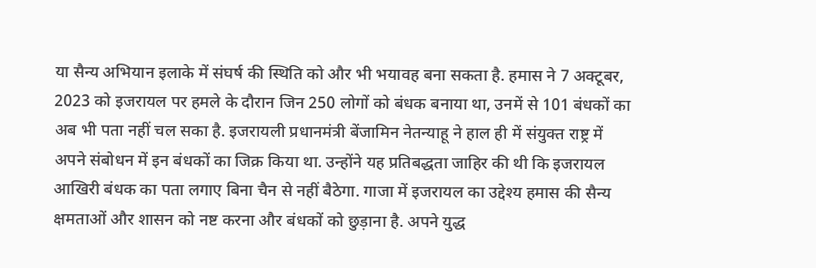या सैन्य अभियान इलाके में संघर्ष की स्थिति को और भी भयावह बना सकता है. हमास ने 7 अक्टूबर, 2023 को इजरायल पर हमले के दौरान जिन 250 लोगों को बंधक बनाया था, उनमें से 101 बंधकों का अब भी पता नहीं चल सका है. इजरायली प्रधानमंत्री बेंजामिन नेतन्याहू ने हाल ही में संयुक्त राष्ट्र में अपने संबोधन में इन बंधकों का जिक्र किया था. उन्होंने यह प्रतिबद्धता जाहिर की थी कि इजरायल आखिरी बंधक का पता लगाए बिना चैन से नहीं बैठेगा. गाजा में इजरायल का उद्देश्य हमास की सैन्य क्षमताओं और शासन को नष्ट करना और बंधकों को छुड़ाना है. अपने युद्ध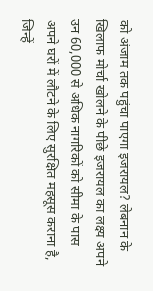को अंजाम तक पहुंचा पाएगा इजरायल? लेबनान के खिलाफ मोर्चा खोलने के पीछे इजरायल का लक्ष्य अपने उन 60,000 से अधिक नागरिकों को सीमा के पास अपने घरों में लौटने के लिए सुरक्षित महसूस कराना है, जिन्हें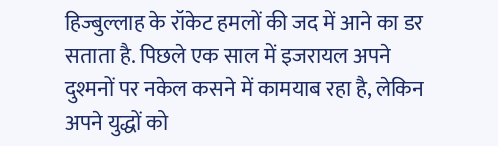हिज्बुल्लाह के रॉकेट हमलों की जद में आने का डर सताता है. पिछले एक साल में इजरायल अपने दुश्मनों पर नकेल कसने में कामयाब रहा है, लेकिन अपने युद्धों को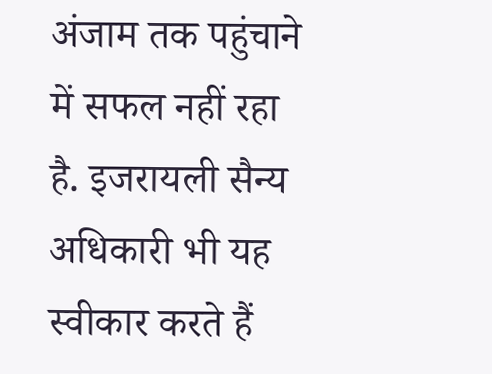अंजाम तक पहुंचाने में सफल नहीं रहा है. इजरायली सैन्य अधिकारी भी यह स्वीकार करते हैं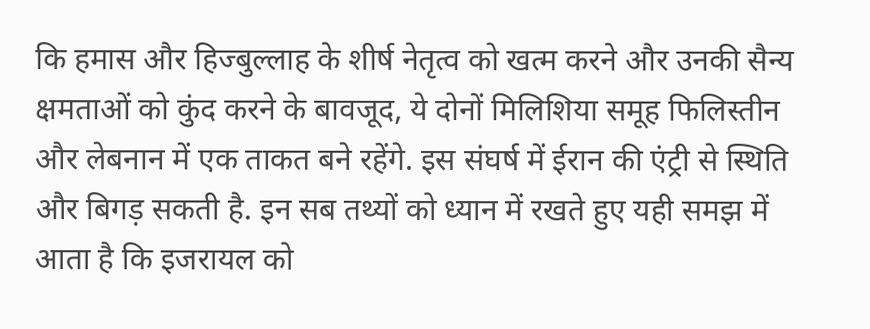कि हमास और हिज्बुल्लाह के शीर्ष नेतृत्व को खत्म करने और उनकी सैन्य क्षमताओं को कुंद करने के बावजूद, ये दोनों मिलिशिया समूह फिलिस्तीन और लेबनान में एक ताकत बने रहेंगे. इस संघर्ष में ईरान की एंट्री से स्थिति और बिगड़ सकती है. इन सब तथ्यों को ध्यान में रखते हुए यही समझ में आता है कि इजरायल को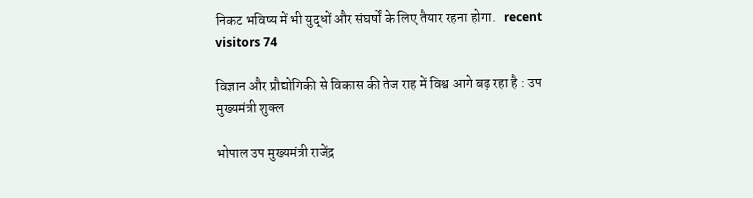निकट भविष्य में भी युद्धों और संघर्षों के लिए तैयार रहना होगा.   recent visitors 74

विज्ञान और प्रौद्योगिकी से विकास की तेज राह में विश्व आगे बढ़ रहा है : उप मुख्यमंत्री शुक्ल

भोपाल उप मुख्यमंत्री राजेंद्र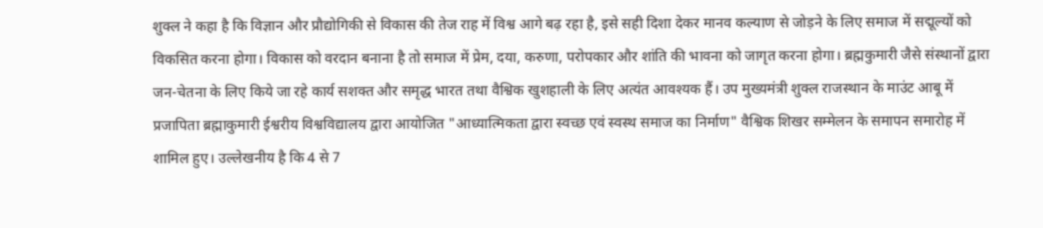शुक्ल ने कहा है कि विज्ञान और प्रौद्योगिकी से विकास की तेज राह में विश्व आगे बढ़ रहा है, इसे सही दिशा देकर मानव कल्याण से जोड़ने के लिए समाज में सद्मूल्यों को विकसित करना होगा। विकास को वरदान बनाना है तो समाज में प्रेम, दया, करुणा, परोपकार और शांति की भावना को जागृत करना होगा। ब्रह्मकुमारी जैसे संस्थानों द्वारा जन-चेतना के लिए किये जा रहे कार्य सशक्त और समृद्ध भारत तथा वैश्विक खुशहाली के लिए अत्यंत आवश्यक हैं। उप मुख्यमंत्री शुक्ल राजस्थान के माउंट आबू में प्रजापिता ब्रह्माकुमारी ईश्वरीय विश्वविद्यालय द्वारा आयोजित "आध्यात्मिकता द्वारा स्वच्छ एवं स्वस्थ समाज का निर्माण" वैश्विक शिखर सम्मेलन के समापन समारोह में शामिल हुए। उल्लेखनीय है कि 4 से 7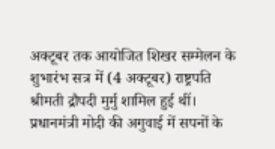अक्टूबर तक आयोजित शिखर सम्मेलन के शुभारंभ सत्र में (4 अक्टूबर) राष्ट्रपति श्रीमती द्रौपदी मुर्मु शामिल हुई थीं। प्रधानमंत्री मोदी की अगुवाई में सपनों के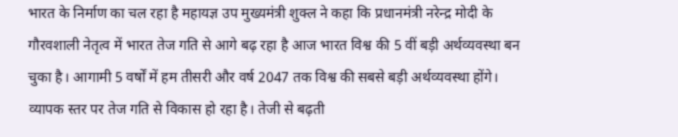भारत के निर्माण का चल रहा है महायज्ञ उप मुख्यमंत्री शुक्ल ने कहा कि प्रधानमंत्री नरेन्द्र मोदी के गौरवशाली नेतृत्व में भारत तेज गति से आगे बढ़ रहा है आज भारत विश्व की 5 वीं बड़ी अर्थव्यवस्था बन चुका है। आगामी 5 वर्षों में हम तीसरी और वर्ष 2047 तक विश्व की सबसे बड़ी अर्थव्यवस्था होंगे। व्यापक स्तर पर तेज गति से विकास हो रहा है। तेजी से बढ़ती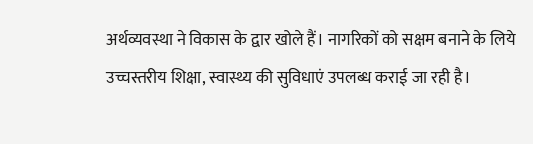अर्थव्यवस्था ने विकास के द्वार खोले हैं। नागरिकों को सक्षम बनाने के लिये उच्चस्तरीय शिक्षा, स्वास्थ्य की सुविधाएं उपलब्ध कराई जा रही है।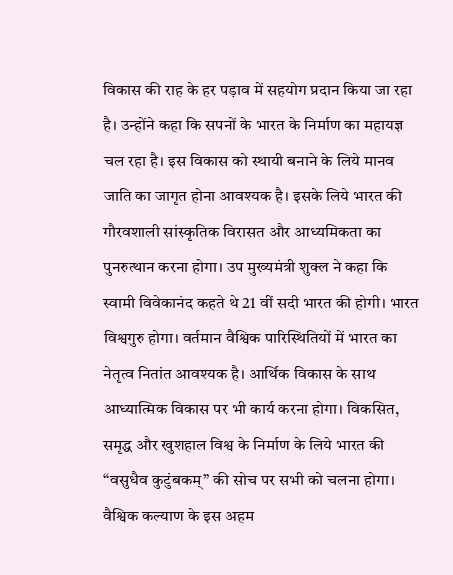विकास की राह के हर पड़ाव में सहयोग प्रदान किया जा रहा है। उन्होंने कहा कि सपनों के भारत के निर्माण का महायज्ञ चल रहा है। इस विकास को स्थायी बनाने के लिये मानव जाति का जागृत होना आवश्यक है। इसके लिये भारत की गौरवशाली सांस्कृतिक विरासत और आध्यमिकता का पुनरुत्थान करना होगा। उप मुख्यमंत्री शुक्ल ने कहा कि स्वामी विवेकानंद कहते थे 21 वीं सदी भारत की होगी। भारत विश्वगुरु होगा। वर्तमान वैश्विक पारिस्थितियों में भारत का नेतृत्व नितांत आवश्यक है। आर्थिक विकास के साथ आध्यात्मिक विकास पर भी कार्य करना होगा। विकसित, समृद्ध और खुशहाल विश्व के निर्माण के लिये भारत की “वसुधैव कुटुंबकम्” की सोच पर सभी को चलना होगा। वैश्विक कल्याण के इस अहम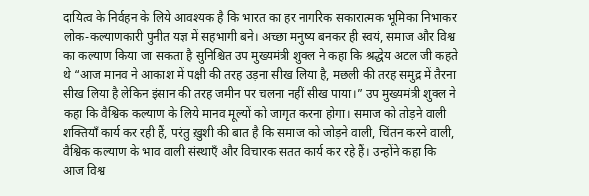दायित्व के निर्वहन के लिये आवश्यक है कि भारत का हर नागरिक सकारात्मक भूमिका निभाकर लोक-कल्याणकारी पुनीत यज्ञ में सहभागी बने। अच्छा मनुष्य बनकर ही स्वयं, समाज और विश्व का कल्याण किया जा सकता है सुनिश्चित उप मुख्यमंत्री शुक्ल ने कहा कि श्रद्धेय अटल जी कहते थे “आज मानव ने आकाश में पक्षी की तरह उड़ना सीख लिया है, मछली की तरह समुद्र में तैरना सीख लिया है लेकिन इंसान की तरह जमीन पर चलना नहीं सीख पाया।” उप मुख्यमंत्री शुक्ल ने कहा कि वैश्विक कल्याण के लिये मानव मूल्यों को जागृत करना होगा। समाज को तोड़ने वाली शक्तियाँ कार्य कर रही हैं, परंतु ख़ुशी की बात है कि समाज को जोड़ने वाली, चिंतन करने वाली, वैश्विक कल्याण के भाव वाली संस्थाएँ और विचारक सतत कार्य कर रहे हैं। उन्होंने कहा कि आज विश्व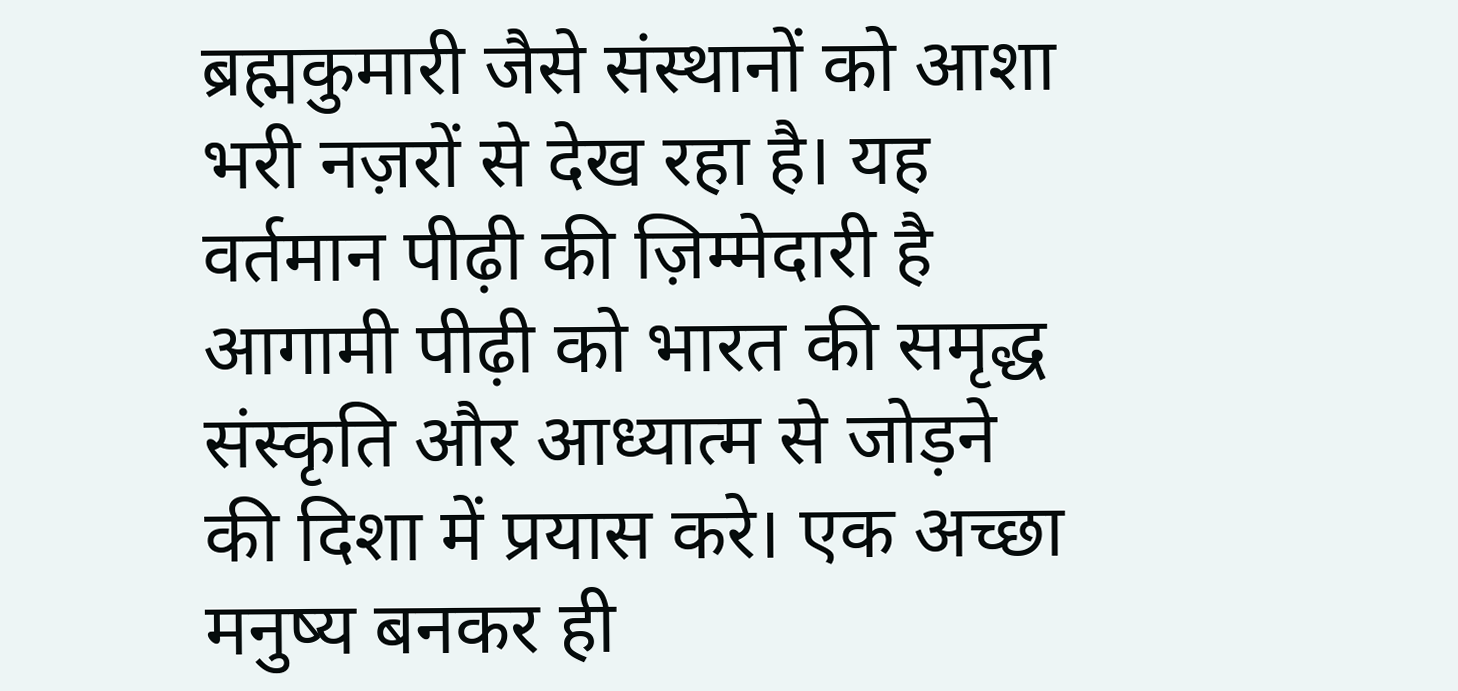ब्रह्मकुमारी जैसे संस्थानों को आशा भरी नज़रों से देख रहा है। यह वर्तमान पीढ़ी की ज़िम्मेदारी है आगामी पीढ़ी को भारत की समृद्ध संस्कृति और आध्यात्म से जोड़ने की दिशा में प्रयास करे। एक अच्छा मनुष्य बनकर ही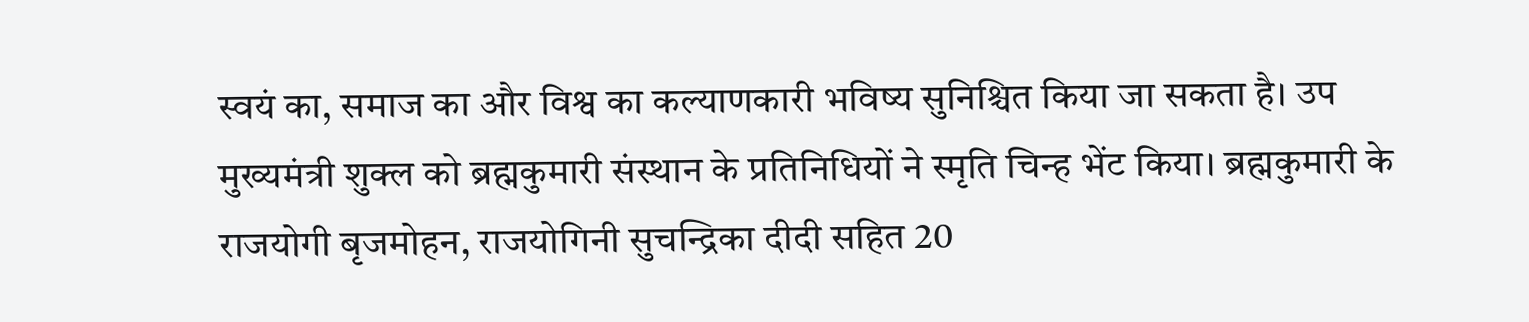स्वयं का, समाज का और विश्व का कल्याणकारी भविष्य सुनिश्चित किया जा सकता है। उप मुख्यमंत्री शुक्ल को ब्रह्मकुमारी संस्थान के प्रतिनिधियों ने स्मृति चिन्ह भेंट किया। ब्रह्मकुमारी के राजयोगी बृजमोहन, राजयोगिनी सुचन्द्रिका दीदी सहित 20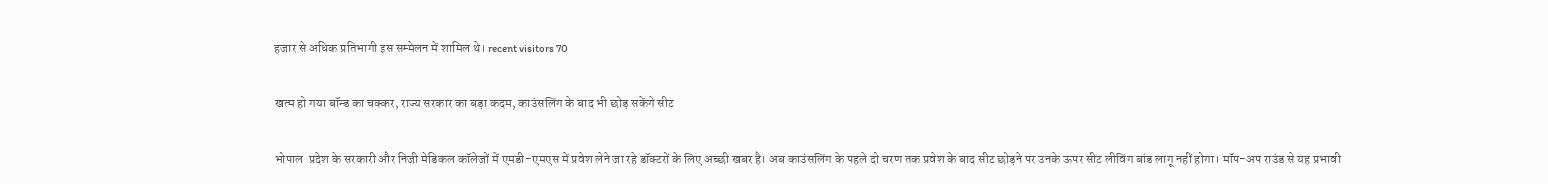हजार से अधिक प्रतिभागी इस सम्मेलन में शामिल थे। recent visitors 70

खत्म हो गया बॉन्ड का चक्कर, राज्य सरकार का बड़ा कदम, काउंसलिंग के बाद भी छोड़ सकेंगे सीट

भोपाल  प्रदेश के सरकारी और निजी मेडिकल कॉलेजों में एमडी-एमएस में प्रवेश लेने जा रहे डॉक्टरों के लिए अच्छी खबर है। अब काउंसलिंग के पहले दो चरण तक प्रवेश के बाद सीट छोड़ने पर उनके ऊपर सीट लीविंग बांड लागू नहीं होगा। मॉप-अप राउंड से यह प्रभावी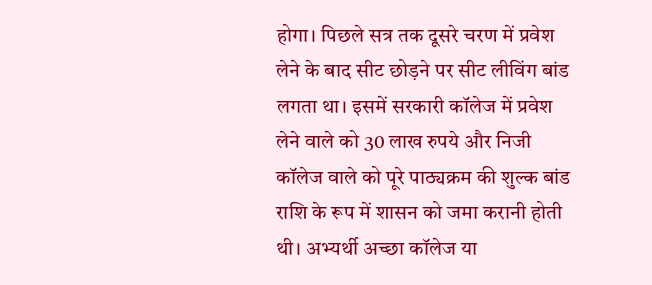होगा। पिछले सत्र तक दूसरे चरण में प्रवेश लेने के बाद सीट छोड़ने पर सीट लीविंग बांड लगता था। इसमें सरकारी कॉलेज में प्रवेश लेने वाले को 30 लाख रुपये और निजी कॉलेज वाले को पूरे पाठ्यक्रम की शुल्क बांड राशि के रूप में शासन को जमा करानी होती थी। अभ्यर्थी अच्छा कॉलेज या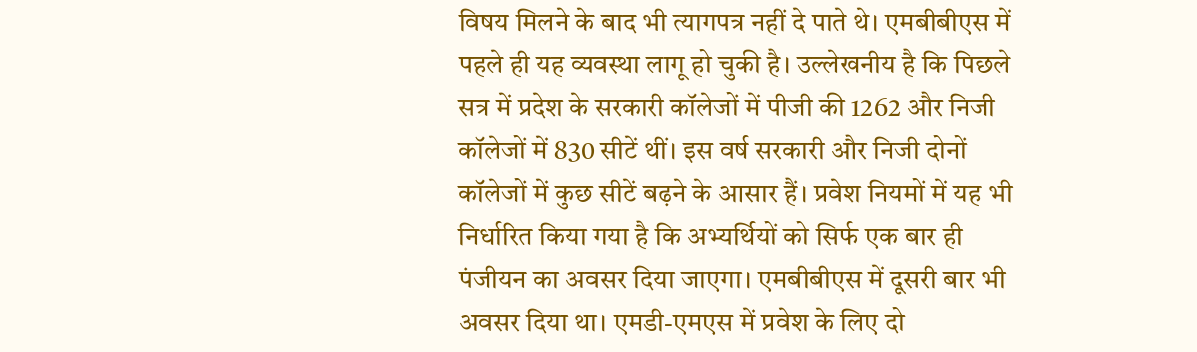विषय मिलने के बाद भी त्यागपत्र नहीं दे पाते थे। एमबीबीएस में पहले ही यह व्यवस्था लागू हो चुकी है। उल्लेखनीय है कि पिछले सत्र में प्रदेश के सरकारी कॉलेजों में पीजी की 1262 और निजी कॉलेजों में 830 सीटें थीं। इस वर्ष सरकारी और निजी दोनों कॉलेजों में कुछ सीटें बढ़ने के आसार हैं। प्रवेश नियमों में यह भी निर्धारित किया गया है कि अभ्यर्थियों को सिर्फ एक बार ही पंजीयन का अवसर दिया जाएगा। एमबीबीएस में दूसरी बार भी अवसर दिया था। एमडी-एमएस में प्रवेश के लिए दो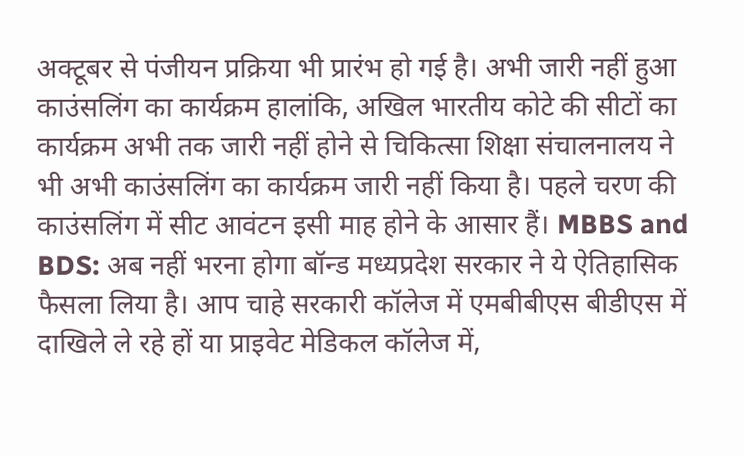अक्टूबर से पंजीयन प्रक्रिया भी प्रारंभ हो गई है। अभी जारी नहीं हुआ काउंसलिंग का कार्यक्रम हालांकि, अखिल भारतीय कोटे की सीटों का कार्यक्रम अभी तक जारी नहीं होने से चिकित्सा शिक्षा संचालनालय ने भी अभी काउंसलिंग का कार्यक्रम जारी नहीं किया है। पहले चरण की काउंसलिंग में सीट आवंटन इसी माह होने के आसार हैं। MBBS and BDS: अब नहीं भरना होगा बॉन्ड मध्यप्रदेश सरकार ने ये ऐतिहासिक फैसला लिया है। आप चाहे सरकारी कॉलेज में एमबीबीएस बीडीएस में दाखिले ले रहे हों या प्राइवेट मेडिकल कॉलेज में,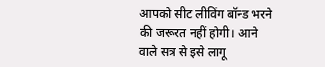आपको सीट लीविंग बॉन्ड भरने की जरूरत नहीं होगी। आने वाले सत्र से इसे लागू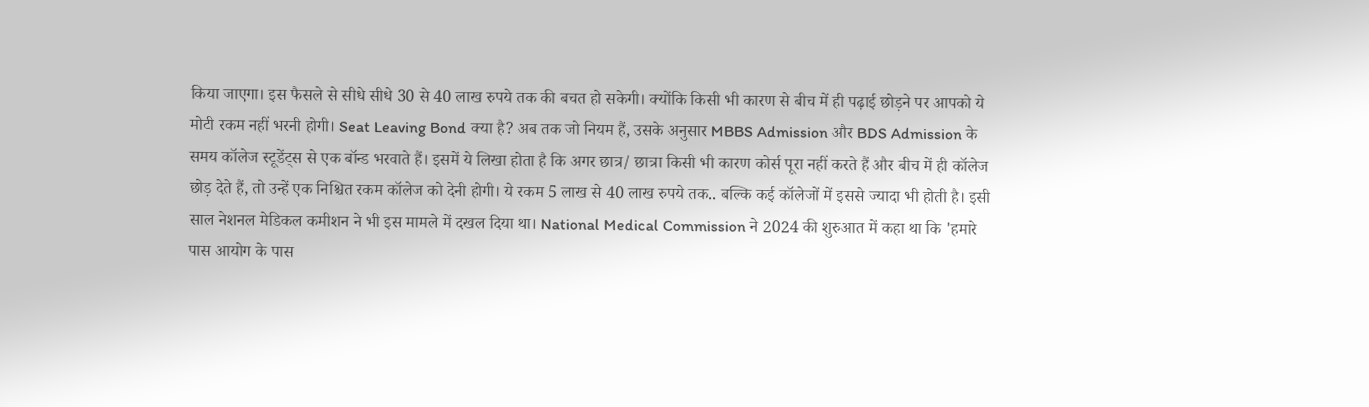किया जाएगा। इस फैसले से सीधे सीधे 30 से 40 लाख रुपये तक की बचत हो सकेगी। क्योंकि किसी भी कारण से बीच में ही पढ़ाई छोड़ने पर आपको ये मोटी रकम नहीं भरनी होगी। Seat Leaving Bond क्या है? अब तक जो नियम हैं, उसके अनुसार MBBS Admission और BDS Admission के समय कॉलेज स्टूडेंट्स से एक बॉन्ड भरवाते हैं। इसमें ये लिखा होता है कि अगर छात्र/ छात्रा किसी भी कारण कोर्स पूरा नहीं करते हैं और बीच में ही कॉलेज छोड़ देते हैं, तो उन्हें एक निश्चित रकम कॉलेज को देनी होगी। ये रकम 5 लाख से 40 लाख रुपये तक.. बल्कि कई कॉलेजों में इससे ज्यादा भी होती है। इसी साल नेशनल मेडिकल कमीशन ने भी इस मामले में दखल दिया था। National Medical Commission ने 2024 की शुरुआत में कहा था कि 'हमारे पास आयोग के पास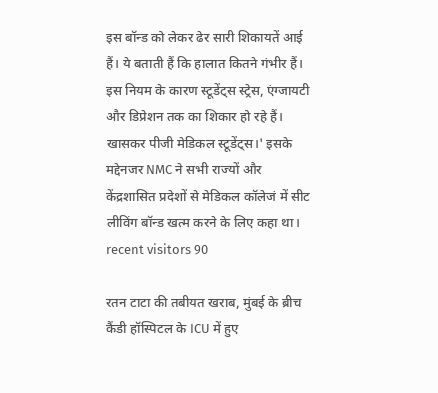इस बॉन्ड को लेकर ढेर सारी शिकायतें आई हैं। ये बताती हैं कि हालात कितने गंभीर हैं। इस नियम के कारण स्टूडेंट्स स्ट्रेस, एंग्जायटी और डिप्रेशन तक का शिकार हो रहे हैं। खासकर पीजी मेडिकल स्टूडेंट्स।' इसके मद्देनजर NMC ने सभी राज्यों और केंद्रशासित प्रदेशों से मेडिकल कॉलेजं में सीट लीविंग बॉन्ड खत्म करने के लिए कहा था। recent visitors 90

रतन टाटा की तबीयत खराब, मुंबई के ब्रीच कैंडी हॉस्पिटल के ICU में हुए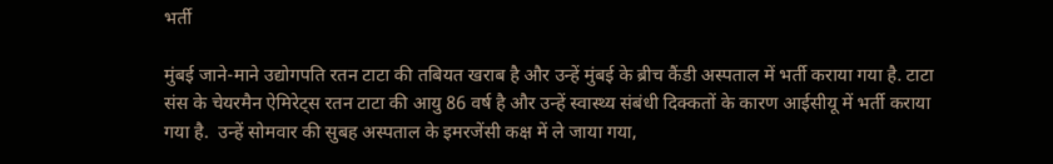भर्ती

मुंबई जाने-माने उद्योगपति रतन टाटा की तबियत खराब है और उन्हें मुंबई के ब्रीच कैंडी अस्पताल में भर्ती कराया गया है. टाटा संस के चेयरमैन ऐमिरेट्स रतन टाटा की आयु 86 वर्ष है और उन्हें स्वास्थ्य संबंधी दिक्कतों के कारण आईसीयू में भर्ती कराया गया है.  उन्हें सोमवार की सुबह अस्पताल के इमरजेंसी कक्ष में ले जाया गया,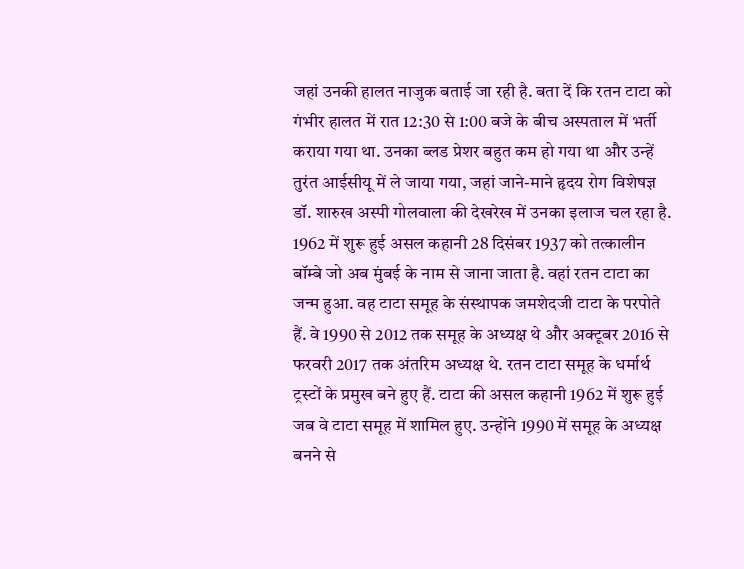जहां उनकी हालत नाजुक बताई जा रही है. बता दें कि रतन टाटा को गंभीर हालत में रात 12:30 से 1:00 बजे के बीच अस्पताल में भर्ती कराया गया था. उनका ब्लड प्रेशर बहुत कम हो गया था और उन्हें तुरंत आईसीयू में ले जाया गया, जहां जाने-माने हृदय रोग विशेषज्ञ डॉ. शारुख अस्पी गोलवाला की देखरेख में उनका इलाज चल रहा है. 1962 में शुरू हुई असल कहानी 28 दिसंबर 1937 को तत्कालीन बॉम्बे जो अब मुंबई के नाम से जाना जाता है. वहां रतन टाटा का जन्म हुआ. वह टाटा समूह के संस्थापक जमशेदजी टाटा के परपोते हैं. वे 1990 से 2012 तक समूह के अध्यक्ष थे और अक्टूबर 2016 से फरवरी 2017 तक अंतरिम अध्यक्ष थे. रतन टाटा समूह के धर्मार्थ ट्रस्टों के प्रमुख बने हुए हैं. टाटा की असल कहानी 1962 में शुरू हुई जब वे टाटा समूह में शामिल हुए. उन्होंने 1990 में समूह के अध्यक्ष बनने से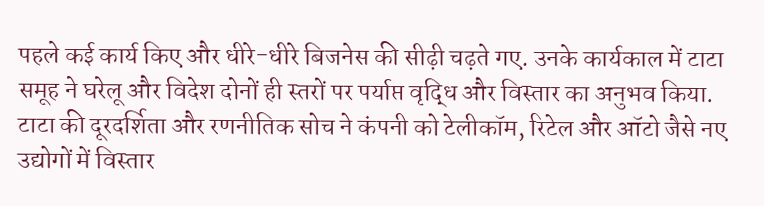पहले कई कार्य किए और धीरे-धीरे बिजनेस की सीढ़ी चढ़ते गए. उनके कार्यकाल में टाटा समूह ने घरेलू और विदेश दोनों ही स्तरों पर पर्याप्त वृद्धि और विस्तार का अनुभव किया. टाटा की दूरदर्शिता और रणनीतिक सोच ने कंपनी को टेलीकॉम, रिटेल और ऑटो जैसे नए उद्योगों में विस्तार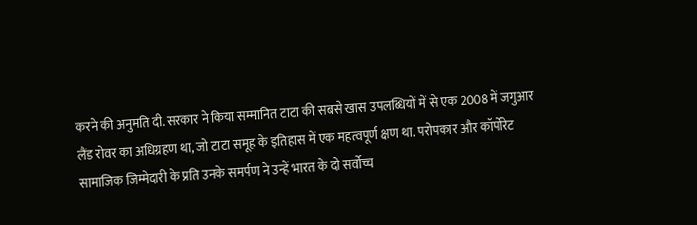करने की अनुमति दी. सरकार ने किया सम्मानित टाटा की सबसे खास उपलब्धियों में से एक 2008 में जगुआर लैंड रोवर का अधिग्रहण था, जो टाटा समूह के इतिहास में एक महत्वपूर्ण क्षण था. परोपकार और कॉर्पोरेट सामाजिक जिम्मेदारी के प्रति उनके समर्पण ने उन्हें भारत के दो सर्वोच्च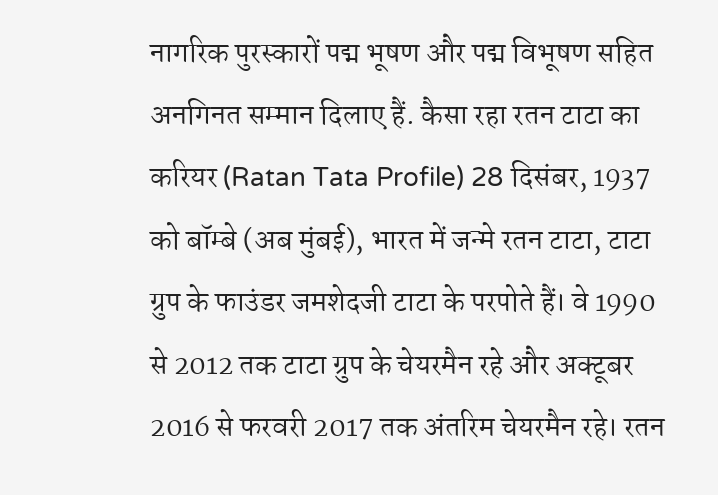नागरिक पुरस्कारों पद्म भूषण और पद्म विभूषण सहित अनगिनत सम्मान दिलाए हैं. कैसा रहा रतन टाटा का करियर (Ratan Tata Profile) 28 दिसंबर, 1937 को बॉम्बे (अब मुंबई), भारत में जन्मे रतन टाटा, टाटा ग्रुप के फाउंडर जमशेदजी टाटा के परपोते हैं। वे 1990 से 2012 तक टाटा ग्रुप के चेयरमैन रहे और अक्टूबर 2016 से फरवरी 2017 तक अंतरिम चेयरमैन रहे। रतन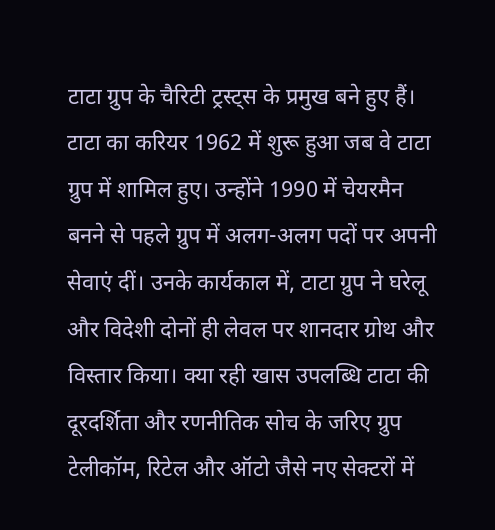टाटा ग्रुप के चैरिटी ट्रस्ट्स के प्रमुख बने हुए हैं। टाटा का करियर 1962 में शुरू हुआ जब वे टाटा ग्रुप में शामिल हुए। उन्होंने 1990 में चेयरमैन बनने से पहले ग्रुप में अलग-अलग पदों पर अपनी सेवाएं दीं। उनके कार्यकाल में, टाटा ग्रुप ने घरेलू और विदेशी दोनों ही लेवल पर शानदार ग्रोथ और विस्तार किया। क्या रही खास उपलब्धि टाटा की दूरदर्शिता और रणनीतिक सोच के जरिए ग्रुप टेलीकॉम, रिटेल और ऑटो जैसे नए सेक्टरों में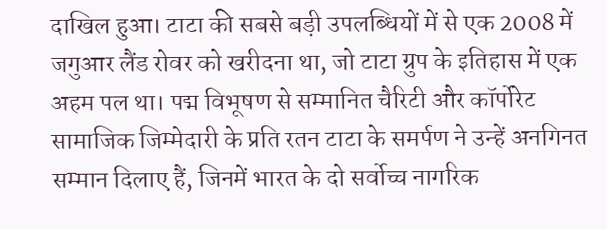दाखिल हुआ। टाटा की सबसे बड़ी उपलब्धियों में से एक 2008 में जगुआर लैंड रोवर को खरीदना था, जो टाटा ग्रुप के इतिहास में एक अहम पल था। पद्म विभूषण से सम्मानित चैरिटी और कॉर्पोरेट सामाजिक जिम्मेदारी के प्रति रतन टाटा के समर्पण ने उन्हें अनगिनत सम्मान दिलाए हैं, जिनमें भारत के दो सर्वोच्च नागरिक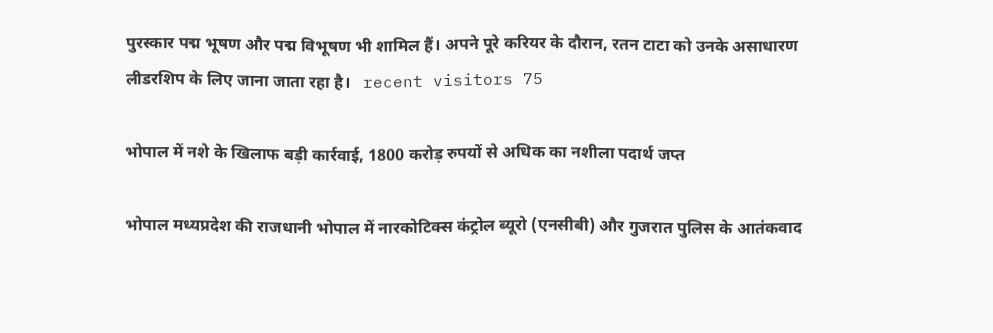पुरस्कार पद्म भूषण और पद्म विभूषण भी शामिल हैं। अपने पूरे करियर के दौरान, रतन टाटा को उनके असाधारण लीडरशिप के लिए जाना जाता रहा है।   recent visitors 75

भोपाल में नशे के खिलाफ बड़ी कार्रवाई, 1800 करोड़ रुपयों से अधिक का नशीला पदार्थ जप्त

भोपाल मध्यप्रदेश की राजधानी भोपाल में नारकोटिक्स कंट्रोल ब्यूरो (एनसीबी) और गुजरात पुलिस के आतंकवाद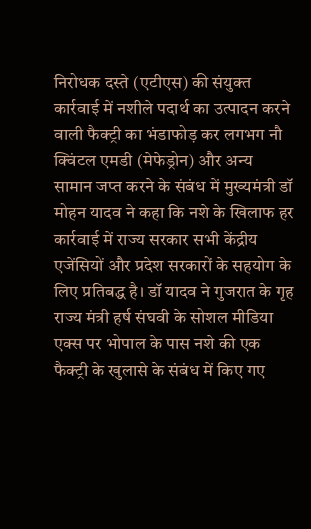निरोधक दस्ते (एटीएस) की संयुक्त कार्रवाई में नशीले पदार्थ का उत्पादन करने वाली फैक्ट्री का भंडाफोड़ कर लगभग नौ क्विंटल एमडी (मेफेड्रोन) और अन्य सामान जप्त करने के संबंध में मुख्यमंत्री डॉ मोहन यादव ने कहा कि नशे के खिलाफ हर कार्रवाई में राज्य सरकार सभी केंद्रीय एजेंसियों और प्रदेश सरकारों के सहयोग के लिए प्रतिबद्ध है। डॉ यादव ने गुजरात के गृह राज्य मंत्री हर्ष संघवी के सोशल मीडिया एक्स पर भोपाल के पास नशे की एक फैक्ट्री के खुलासे के संबंध में किए गए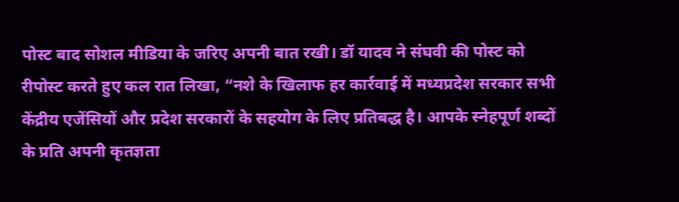पोस्ट बाद सोशल मीडिया के जरिए अपनी बात रखी। डॉ यादव ने संघवी की पोस्ट को रीपोस्ट करते हुए कल रात लिखा, “नशे के खिलाफ हर कार्रवाई में मध्यप्रदेश सरकार सभी केंद्रीय एजेंसियों और प्रदेश सरकारों के सहयोग के लिए प्रतिबद्ध है। आपके स्नेहपूर्ण शब्दों के प्रति अपनी कृतज्ञता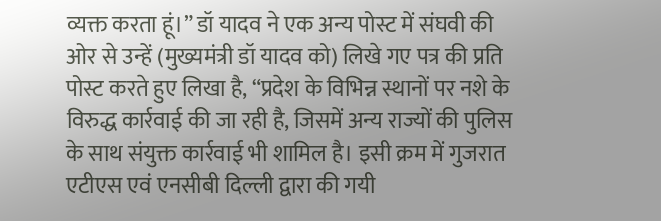व्यक्त करता हूं।” डॉ यादव ने एक अन्य पोस्ट में संघवी की ओर से उन्हें (मुख्यमंत्री डॉ यादव को) लिखे गए पत्र की प्रति पोस्ट करते हुए लिखा है, “प्रदेश के विभिन्न स्थानों पर नशे के विरुद्ध कार्रवाई की जा रही है, जिसमें अन्य राज्यों की पुलिस के साथ संयुक्त कार्रवाई भी शामिल है। इसी क्रम में गुजरात एटीएस एवं एनसीबी दिल्ली द्वारा की गयी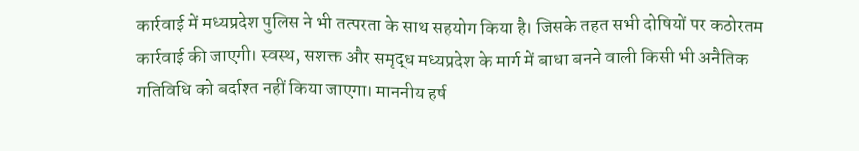कार्रवाई में मध्यप्रदेश पुलिस ने भी तत्परता के साथ सहयोग किया है। जिसके तहत सभी दोषियों पर कठोरतम कार्रवाई की जाएगी। स्वस्थ, सशक्त और समृद्ध मध्यप्रदेश के मार्ग में बाधा बनने वाली किसी भी अनैतिक गतिविधि को बर्दाश्त नहीं किया जाएगा। माननीय हर्ष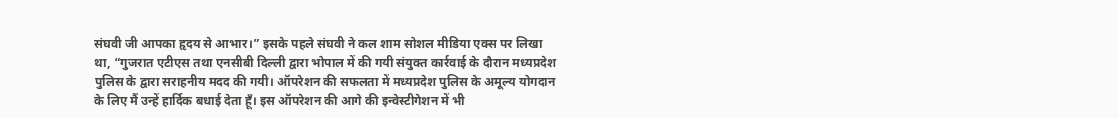संघवी जी आपका हृदय से आभार।” इसके पहले संघवी ने कल शाम सोशल मीडिया एक्स पर लिखा था, “गुजरात एटीएस तथा एनसीबी दिल्ली द्वारा भोपाल में की गयी संयुक्त कार्रवाई के दौरान मध्यप्रदेश पुलिस के द्वारा सराहनीय मदद की गयी। ऑपरेशन की सफलता में मध्यप्रदेश पुलिस के अमूल्य योगदान के लिए मैं उन्हें हार्दिक बधाई देता हूँ। इस ऑपरेशन की आगे की इन्वेस्टीगेशन में भी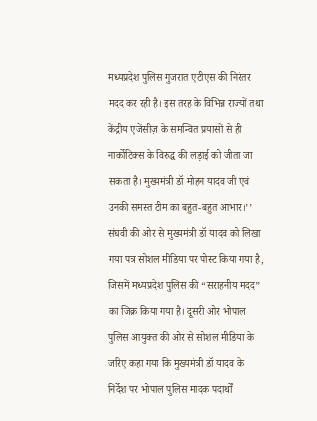मध्यप्रदेश पुलिस गुजरात एटीएस की निरंतर मदद कर रही है। इस तरह के विभिन्न राज्यों तथा केंद्रीय एजेंसीज़ के समन्वित प्रयासों से ही नार्कोटिक्स के विरुद्ध की लड़ाई को जीता जा सकता है। मुख्यमंत्री डॉ मोहन यादव जी एवं उनकी समस्त टीम का बहुत-बहुत आभार।’’ संघवी की ओर से मुख्यमंत्री डॉ यादव को लिखा गया पत्र सोशल मीडिया पर पोस्ट किया गया है, जिसमें मध्यप्रदेश पुलिस की “सराहनीय मदद” का जिक्र किया गया है। दूसरी ओर भोपाल पुलिस आयुक्त की ओर से सोशल मीडिया के जरिए कहा गया कि मुख्यमंत्री डॉ यादव के निर्देश पर भोपाल पुलिस मादक पदार्थों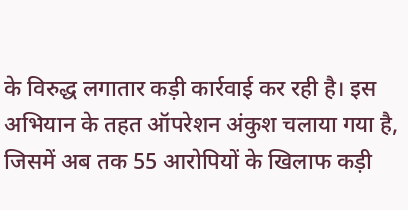के विरुद्ध लगातार कड़ी कार्रवाई कर रही है। इस अभियान के तहत ऑपरेशन अंकुश चलाया गया है, जिसमें अब तक 55 आरोपियों के खिलाफ कड़ी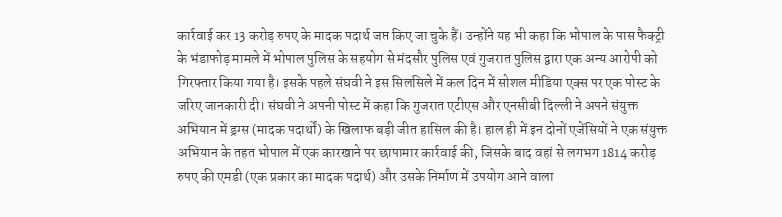कार्रवाई कर 13 करोड़ रुपए के मादक पदार्थ जप्त किए जा चुके हैं। उन्होंने यह भी कहा कि भोपाल के पास फैक्ट्री के भंडाफोड़ मामले में भोपाल पुलिस के सहयोग से मंदसौर पुलिस एवं गुजरात पुलिस द्वारा एक अन्य आरोपी को गिरफ्तार किया गया है। इसके पहले संघवी ने इस सिलसिले में कल दिन में सोशल मीडिया एक्स पर एक पोस्ट के जरिए जानकारी दी। संघवी ने अपनी पोस्ट में कहा कि गुजरात एटीएस और एनसीबी दिल्ली ने अपने संयुक्त अभियान में ड्रग्स (मादक पदार्थों) के खिलाफ बड़ी जीत हासिल की है। हाल ही में इन दोनों एजेंसियों ने एक संयुक्त अभियान के तहत भोपाल में एक कारखाने पर छापामार कार्रवाई की, जिसके बाद वहां से लगभग 1814 करोड़ रुपए की एमडी (एक प्रकार का मादक पदार्थ) और उसके निर्माण में उपयोग आने वाला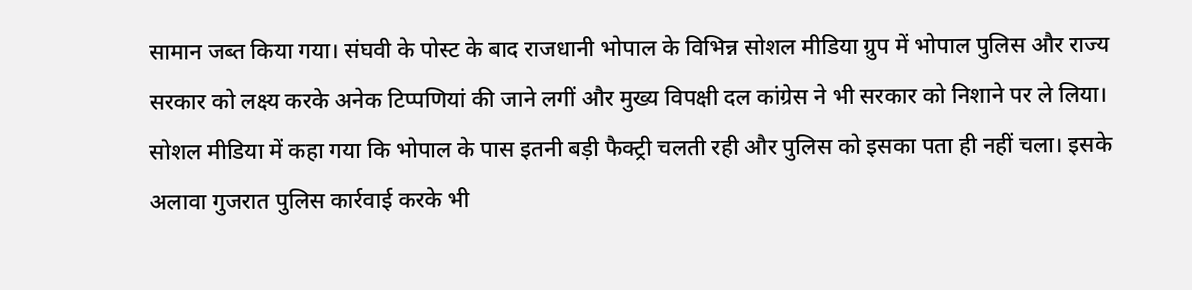सामान जब्त किया गया। संघवी के पोस्ट के बाद राजधानी भोपाल के विभिन्न सोशल मीडिया ग्रुप में भोपाल पुलिस और राज्य सरकार को लक्ष्य करके अनेक टिप्पणियां की जाने लगीं और मुख्य विपक्षी दल कांग्रेस ने भी सरकार को निशाने पर ले लिया। सोशल मीडिया में कहा गया कि भोपाल के पास इतनी बड़ी फैक्ट्री चलती रही और पुलिस को इसका पता ही नहीं चला। इसके अलावा गुजरात पुलिस कार्रवाई करके भी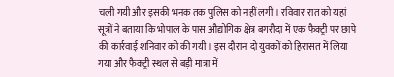चली गयी और इसकी भनक तक पुलिस को नहीं लगी। रविवार रात को यहां सूत्रों ने बताया कि भोपाल के पास औद्योगिक क्षेत्र बगरौदा में एक फैक्ट्री पर छापे की कार्रवाई शनिवार को की गयी। इस दौरान दो युवकों को हिरासत में लिया गया और फैक्ट्री स्थल से बड़ी मात्रा में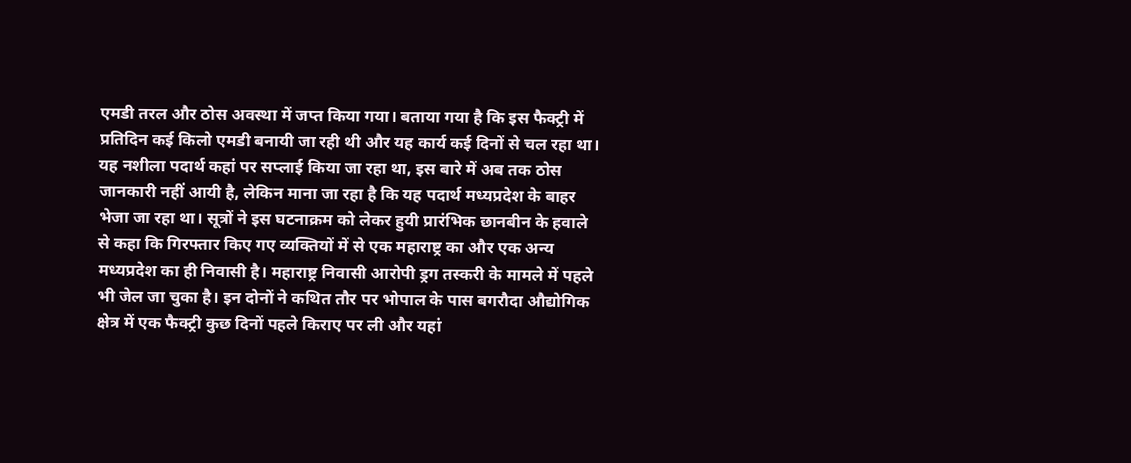एमडी तरल और ठोस अवस्था में जप्त किया गया। बताया गया है कि इस फैक्ट्री में प्रतिदिन कई किलो एमडी बनायी जा रही थी और यह कार्य कई दिनों से चल रहा था। यह नशीला पदार्थ कहां पर सप्लाई किया जा रहा था, इस बारे में अब तक ठोस जानकारी नहीं आयी है, लेकिन माना जा रहा है कि यह पदार्थ मध्यप्रदेश के बाहर भेजा जा रहा था। सूत्रों ने इस घटनाक्रम को लेकर हुयी प्रारंभिक छानबीन के हवाले से कहा कि गिरफ्तार किए गए व्यक्तियों में से एक महाराष्ट्र का और एक अन्य मध्यप्रदेश का ही निवासी है। महाराष्ट्र निवासी आरोपी ड्रग तस्करी के मामले में पहले भी जेल जा चुका है। इन दोनों ने कथित तौर पर भोपाल के पास बगरौदा औद्योगिक क्षेत्र में एक फैक्ट्री कुछ दिनों पहले किराए पर ली और यहां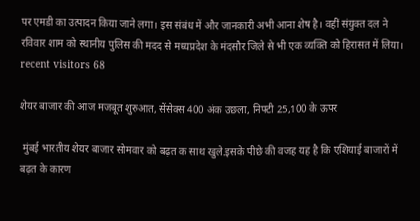पर एमडी का उत्पादन किया जाने लगा। इस संबंध में और जानकारी अभी आना शेष है। वहीं संयुक्त दल ने रविवार शाम को स्थानीय पुलिस की मदद से मध्यप्रदेश के मंदसौर जिले से भी एक व्यक्ति को हिरासत में लिया।   recent visitors 68

शेयर बाजार की आज मजबूत शुरुआत, सेंसेक्स 400 अंक उछला, निफ्टी 25,100 के ऊपर

 मुंबई भारतीय शेयर बाजार सोमवार को बढ़त क साथ खुले.इसके पीछे की वजह यह है कि एशियाई बाजारों में बढ़त के कारण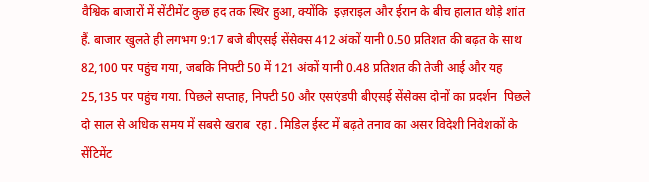वैश्विक बाजारों में सेंटीमेंट कुछ हद तक स्थिर हुआ, क्योंकि  इज़राइल और ईरान के बीच हालात थोड़े शांत हैं. बाजार खुलते ही लगभग 9:17 बजे बीएसई सेंसेक्स 412 अंकों यानी 0.50 प्रतिशत की बढ़त के साथ 82,100 पर पहुंच गया, जबकि निफ्टी 50 में 121 अंकों यानी 0.48 प्रतिशत की तेजी आई और यह  25,135 पर पहुंच गया. पिछले सप्ताह, निफ्टी 50 और एसएंडपी बीएसई सेंसेक्स दोनों का प्रदर्शन  पिछले दो साल से अधिक समय में सबसे खराब  रहा . मिडिल ईस्ट में बढ़ते तनाव का असर विदेशी निवेशकों के सेंटिमेंट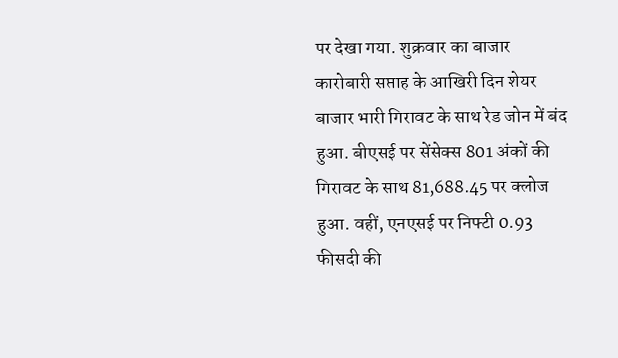पर देखा गया. शुक्रवार का बाजार कारोबारी सप्ताह के आखिरी दिन शेयर बाजार भारी गिरावट के साथ रेड जोन में बंद हुआ. बीएसई पर सेंसेक्स 801 अंकों की गिरावट के साथ 81,688.45 पर क्लोज हुआ. वहीं, एनएसई पर निफ्टी 0.93 फीसदी की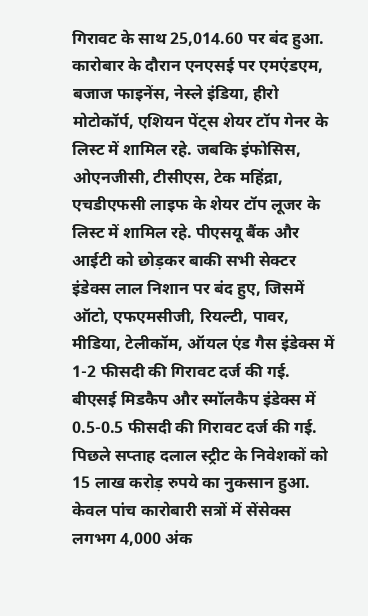गिरावट के साथ 25,014.60 पर बंद हुआ. कारोबार के दौरान एनएसई पर एमएंडएम, बजाज फाइनेंस, नेस्ले इंडिया, हीरो मोटोकॉर्प, एशियन पेंट्स शेयर टॉप गेनर के लिस्ट में शामिल रहे. जबकि इंफोसिस, ओएनजीसी, टीसीएस, टेक महिंद्रा, एचडीएफसी लाइफ के शेयर टॉप लूजर के लिस्ट में शामिल रहे. पीएसयू बैंक और आईटी को छोड़कर बाकी सभी सेक्टर इंडेक्स लाल निशान पर बंद हुए, जिसमें ऑटो, एफएमसीजी, रियल्टी, पावर, मीडिया, टेलीकॉम, ऑयल एंड गैस इंडेक्स में 1-2 फीसदी की गिरावट दर्ज की गई. बीएसई मिडकैप और स्मॉलकैप इंडेक्स में 0.5-0.5 फीसदी की गिरावट दर्ज की गई. पिछले सप्ताह दलाल स्ट्रीट के निवेशकों को 15 लाख करोड़ रुपये का नुकसान हुआ. केवल पांच कारोबारी सत्रों में सेंसेक्स लगभग 4,000 अंक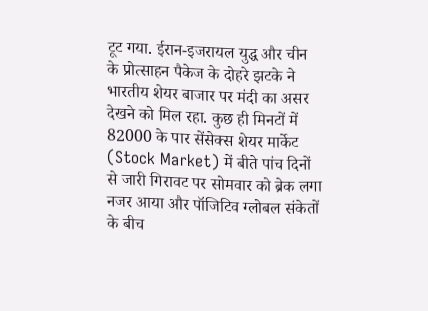टूट गया. ईरान-इजरायल युद्ध और चीन के प्रोत्साहन पैकेज के दोहरे झटके ने भारतीय शेयर बाजार पर मंदी का असर देखने को मिल रहा. कुछ ही मिनटों में 82000 के पार सेंसेक्स शेयर मार्केट (Stock Market) में बीते पांच दिनों से जारी गिरावट पर सोमवार को ब्रेक लगा नजर आया और पॉजिटिव ग्लोबल संकेतों के बीच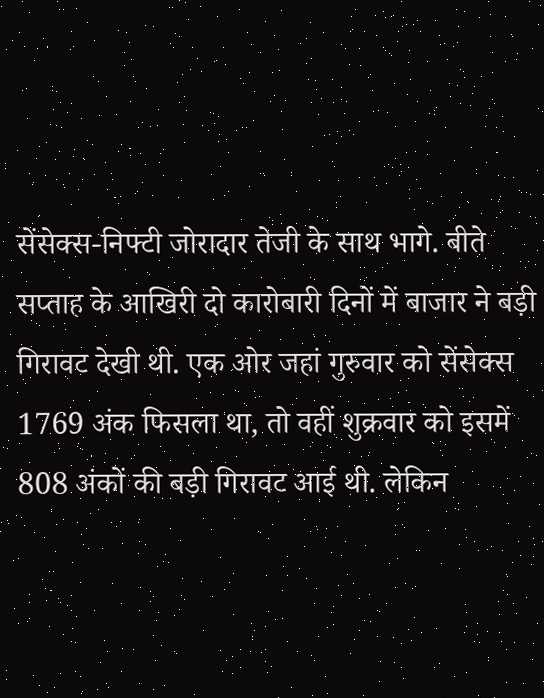सेंसेक्स-निफ्टी जोरादार तेजी के साथ भागे. बीते सप्ताह के आखिरी दो कारोबारी दिनों में बाजार ने बड़ी गिरावट देखी थी. एक ओर जहां गुरुवार को सेंसेक्स 1769 अंक फिसला था, तो वहीं शुक्रवार को इसमें 808 अंकों की बड़ी गिरावट आई थी. लेकिन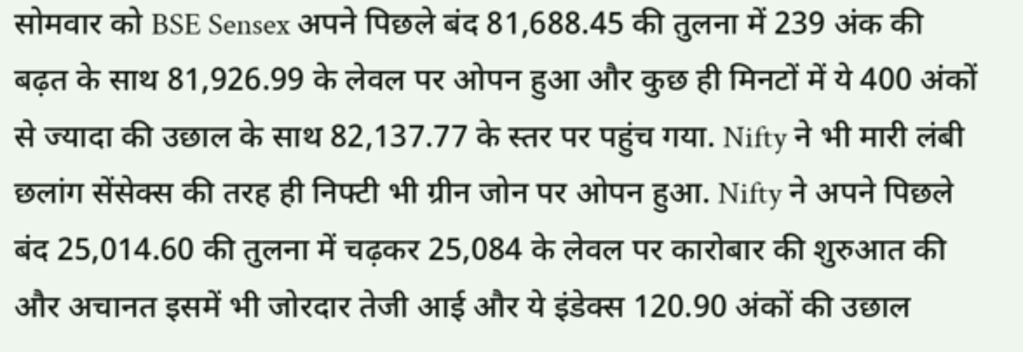सोमवार को BSE Sensex अपने पिछले बंद 81,688.45 की तुलना में 239 अंक की बढ़त के साथ 81,926.99 के लेवल पर ओपन हुआ और कुछ ही मिनटों में ये 400 अंकों से ज्यादा की उछाल के साथ 82,137.77 के स्तर पर पहुंच गया. Nifty ने भी मारी लंबी छलांग सेंसेक्स की तरह ही निफ्टी भी ग्रीन जोन पर ओपन हुआ. Nifty ने अपने पिछले बंद 25,014.60 की तुलना में चढ़कर 25,084 के लेवल पर कारोबार की शुरुआत की और अचानत इसमें भी जोरदार तेजी आई और ये इंडेक्स 120.90 अंकों की उछाल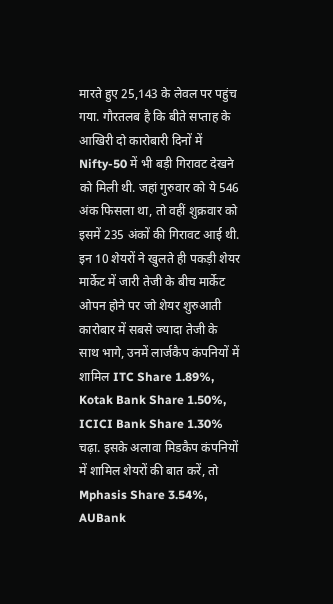मारते हुए 25,143 के लेवल पर पहुंच गया. गौरतलब है कि बीते सप्ताह के आखिरी दो कारोबारी दिनों में Nifty-50 में भी बड़ी गिरावट देखने को मिली थी. जहां गुरुवार को ये 546 अंक फिसला था, तो वहीं शुक्रवार को इसमें 235 अंकों की गिरावट आई थी. इन 10 शेयरों ने खुलते ही पकड़ी शेयर मार्केट में जारी तेजी के बीच मार्केट ओपन होने पर जो शेयर शुरुआती कारोबार में सबसे ज्यादा तेजी के साथ भागे, उनमें लार्जकैप कंपनियों में शामिल ITC Share 1.89%, Kotak Bank Share 1.50%, ICICI Bank Share 1.30% चढ़ा. इसके अलावा मिडकैप कंपनियों में शामिल शेयरों की बात करें, तो Mphasis Share 3.54%, AUBank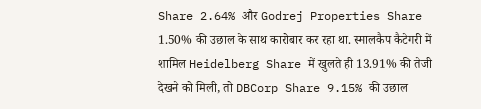Share 2.64% और Godrej Properties Share 1.50% की उछाल के साथ कारोबार कर रहा था. स्मालकैप कैटेगरी में शामिल Heidelberg Share में खुलते ही 13.91% की तेजी देखने को मिली, तो DBCorp Share 9.15% की उछाल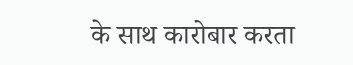के साथ कारोबार करता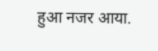हुआ नजर आया.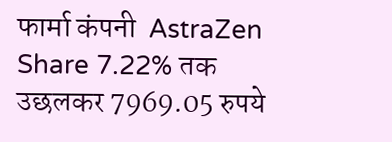फार्मा कंपनी  AstraZen Share 7.22% तक उछलकर 7969.05 रुपये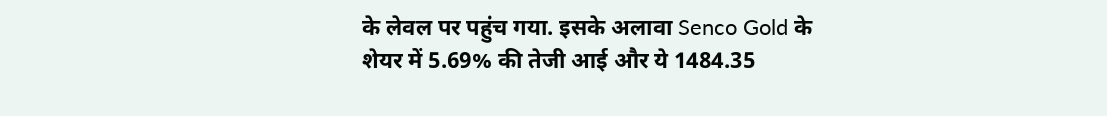के लेवल पर पहुंच गया. इसके अलावा Senco Gold के शेयर में 5.69% की तेजी आई और ये 1484.35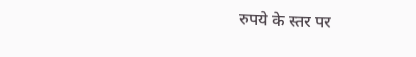रुपये के स्तर पर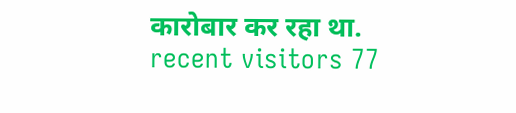कारोबार कर रहा था.   recent visitors 77